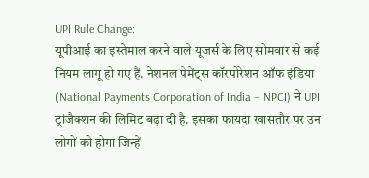UPI Rule Change:
यूपीआई का इस्तेमाल करने वाले यूजर्स के लिए सोमवार से कई नियम लागू हो गए हैं. नेशनल पेमेंट्स कॉरपोरेशन ऑफ इंडिया (National Payments Corporation of India – NPCI) ने UPI ट्रांजैक्शन की लिमिट बढ़ा दी है. इसका फायदा खासतौर पर उन लोगों को होगा जिन्हें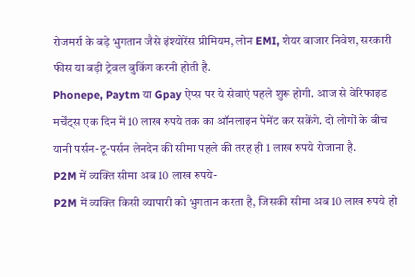रोजमर्रा के बड़े भुगतान जैसे इंश्योरेंस प्रीमियम, लोन EMI, शेयर बाजार निवेश, सरकारी फीस या बड़ी ट्रेवल बुकिंग करनी होती है.
Phonepe, Paytm या Gpay ऐप्स पर ये सेवाएं पहले शुरू होगी. आज से वेरिफाइड मर्चेंट्स एक दिन में 10 लाख रुपये तक का ऑनलाइन पेमेंट कर सकेंगे. दो लोगों के बीच यानी पर्सन-टू-पर्सन लेनदेन की सीमा पहले की तरह ही 1 लाख रुपये रोजाना है.
P2M में व्यक्ति सीमा अब 10 लाख रुपये-
P2M में व्यक्ति किसी व्यापारी को भुगतान करता है, जिसकी सीमा अब 10 लाख रुपये हो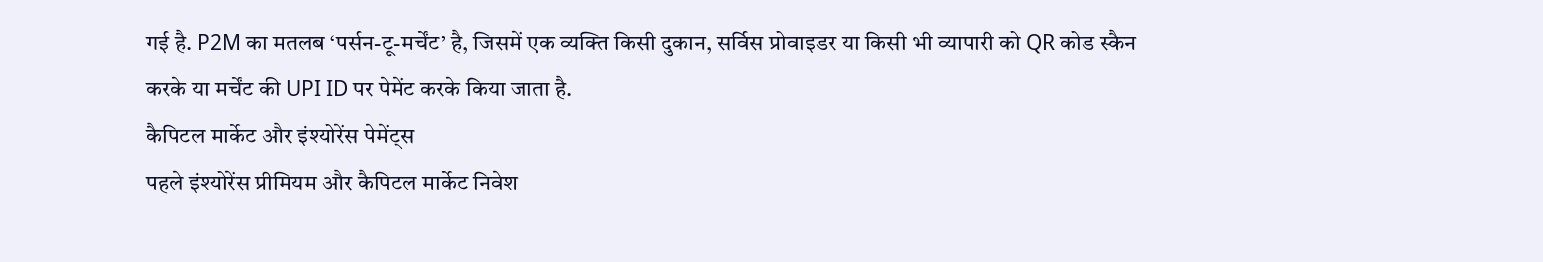गई है. P2M का मतलब ‘पर्सन-टू-मर्चेंट’ है, जिसमें एक व्यक्ति किसी दुकान, सर्विस प्रोवाइडर या किसी भी व्यापारी को QR कोड स्कैन करके या मर्चेंट की UPI ID पर पेमेंट करके किया जाता है.
कैपिटल मार्केट और इंश्योरेंस पेमेंट्स
पहले इंश्योरेंस प्रीमियम और कैपिटल मार्केट निवेश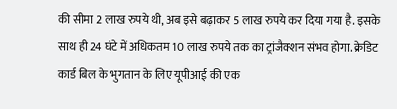की सीमा 2 लाख रुपये थी, अब इसे बढ़ाकर 5 लाख रुपये कर दिया गया है. इसके साथ ही 24 घंटे में अधिकतम 10 लाख रुपये तक का ट्रांजैक्शन संभव होगा. क्रेडिट कार्ड बिल के भुगतान के लिए यूपीआई की एक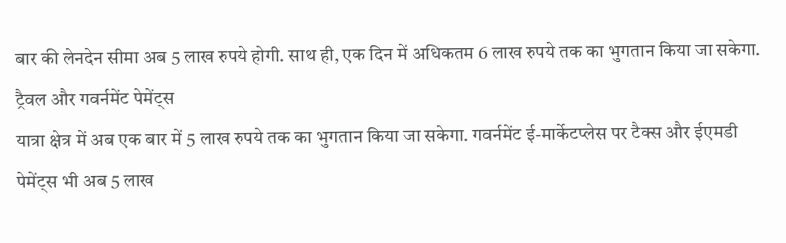बार की लेनदेन सीमा अब 5 लाख रुपये होगी. साथ ही, एक दिन में अधिकतम 6 लाख रुपये तक का भुगतान किया जा सकेगा.
ट्रैवल और गवर्नमेंट पेमेंट्स
यात्रा क्षेत्र में अब एक बार में 5 लाख रुपये तक का भुगतान किया जा सकेगा. गवर्नमेंट ई-मार्केटप्लेस पर टैक्स और ईएमडी पेमेंट्स भी अब 5 लाख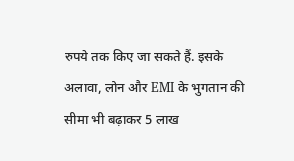रुपये तक किए जा सकते हैं. इसके अलावा, लोन और EMI के भुगतान की सीमा भी बढ़ाकर 5 लाख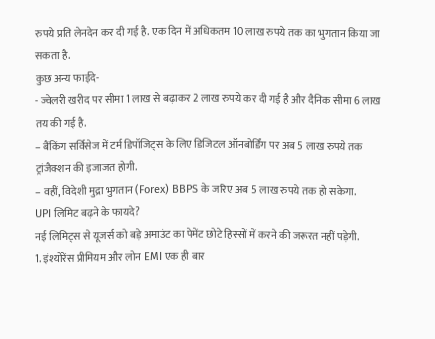रुपये प्रति लेनदेन कर दी गई है. एक दिन में अधिकतम 10 लाख रुपये तक का भुगतान किया जा सकता है.
कुछ अन्य फाईदे-
- ज्वेलरी खरीद पर सीमा 1 लाख से बढ़ाकर 2 लाख रुपये कर दी गई है और दैनिक सीमा 6 लाख तय की गई है.
– बैंकिंग सर्विसेज में टर्म डिपॉजिट्स के लिए डिजिटल ऑनबोर्डिंग पर अब 5 लाख रुपये तक ट्रांजैक्शन की इजाजत होगी.
– वहीं, विदेशी मुद्रा भुगतान (Forex) BBPS के जरिए अब 5 लाख रुपये तक हो सकेगा.
UPI लिमिट बढ़ने के फायदे?
नई लिमिट्स से यूजर्स को बड़े अमाउंट का पेमेंट छोटे हिस्सों में करने की जरूरत नहीं पड़ेगी.
1. इंश्योरेंस प्रीमियम और लोन EMI एक ही बार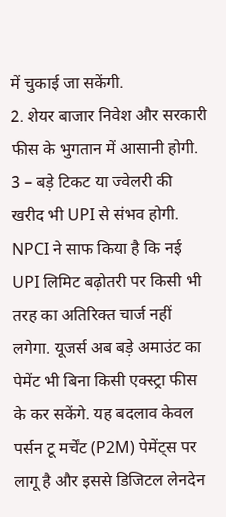में चुकाई जा सकेंगी.
2. शेयर बाजार निवेश और सरकारी फीस के भुगतान में आसानी होगी.
3 – बड़े टिकट या ज्वेलरी की खरीद भी UPI से संभव होगी.
NPCI ने साफ किया है कि नई UPI लिमिट बढ़ोतरी पर किसी भी तरह का अतिरिक्त चार्ज नहीं लगेगा. यूजर्स अब बड़े अमाउंट का पेमेंट भी बिना किसी एक्स्ट्रा फीस के कर सकेंगे. यह बदलाव केवल पर्सन टू मर्चेंट (P2M) पेमेंट्स पर लागू है और इससे डिजिटल लेनदेन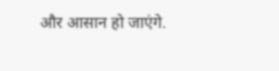और आसान हो जाएंगे.